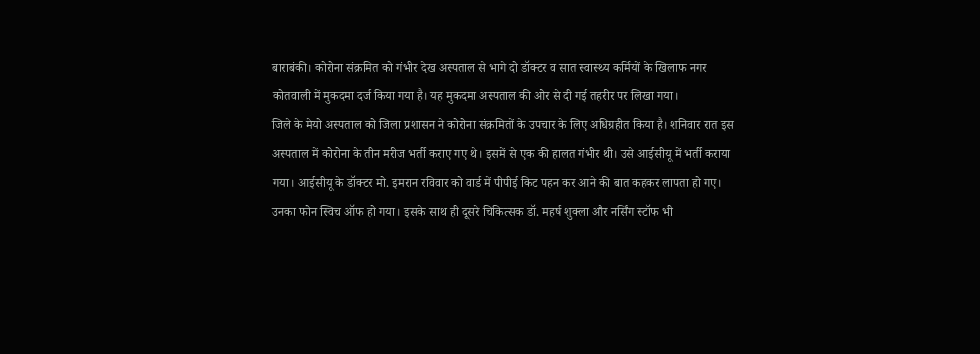बाराबंकी। कोरोना संक्रमित को गंभीर देख अस्पताल से भागे दो डॉक्टर व सात स्वास्थ्य कर्मियों के खिलाफ नगर कोतवाली में मुकदमा दर्ज किया गया है। यह मुकदमा अस्पताल की ओर से दी गई तहरीर पर लिखा गया।
जिले के मेयो अस्पताल को जिला प्रशासन ने कोरोना संक्रमितों के उपचार के लिए अधिग्रहीत किया है। शनिवार रात इस अस्पताल में कोरोना के तीन मरीज भर्ती कराए गए थे। इसमें से एक की हालत गंभीर थी। उसे आईसीयू में भर्ती कराया गया। आईसीयू के डॉक्टर मो. इमरान रविवार को वार्ड में पीपीई किट पहन कर आने की बात कहकर लापता हो गए। उनका फोन स्विच ऑफ हो गया। इसके साथ ही दूसरे चिकित्सक डॉ. महर्ष शुक्ला और नर्सिंग स्टॉफ भी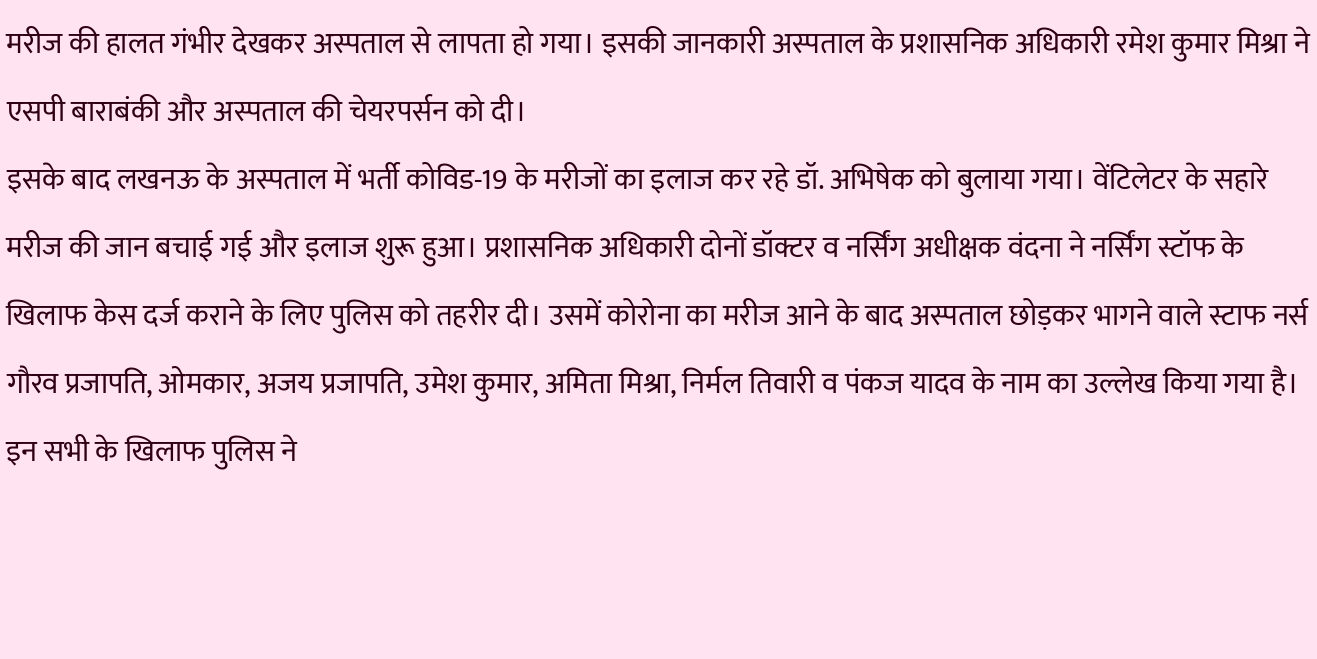मरीज की हालत गंभीर देखकर अस्पताल से लापता हो गया। इसकी जानकारी अस्पताल के प्रशासनिक अधिकारी रमेश कुमार मिश्रा ने एसपी बाराबंकी और अस्पताल की चेयरपर्सन को दी।
इसके बाद लखनऊ के अस्पताल में भर्ती कोविड-19 के मरीजों का इलाज कर रहे डॉ. अभिषेक को बुलाया गया। वेंटिलेटर के सहारे मरीज की जान बचाई गई और इलाज शुरू हुआ। प्रशासनिक अधिकारी दोनों डॉक्टर व नर्सिंग अधीक्षक वंदना ने नर्सिंग स्टॉफ के खिलाफ केस दर्ज कराने के लिए पुलिस को तहरीर दी। उसमें कोरोना का मरीज आने के बाद अस्पताल छोड़कर भागने वाले स्टाफ नर्स गौरव प्रजापति, ओमकार, अजय प्रजापति, उमेश कुमार, अमिता मिश्रा, निर्मल तिवारी व पंकज यादव के नाम का उल्लेख किया गया है। इन सभी के खिलाफ पुलिस ने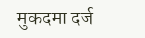मुकदमा दर्ज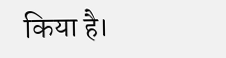किया है।